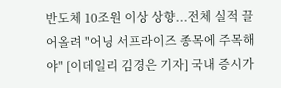반도체 10조원 이상 상향...전체 실적 끌어올려 "어닝 서프라이즈 종목에 주목해야" [이데일리 김경은 기자] 국내 증시가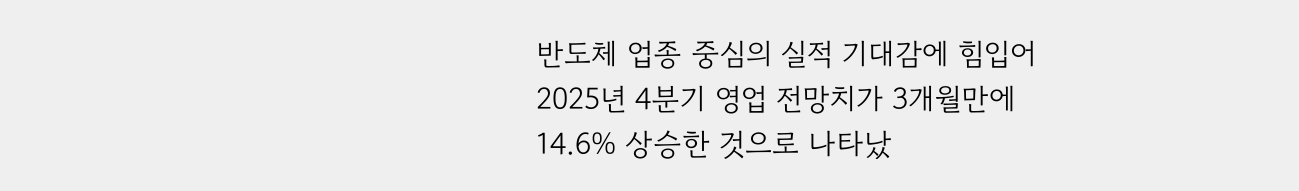반도체 업종 중심의 실적 기대감에 힘입어 2025년 4분기 영업 전망치가 3개월만에 14.6% 상승한 것으로 나타났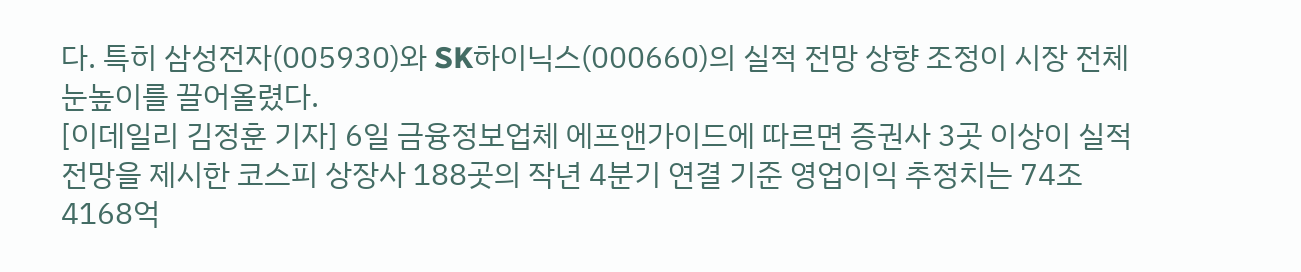다. 특히 삼성전자(005930)와 SK하이닉스(000660)의 실적 전망 상향 조정이 시장 전체 눈높이를 끌어올렸다.
[이데일리 김정훈 기자] 6일 금융정보업체 에프앤가이드에 따르면 증권사 3곳 이상이 실적 전망을 제시한 코스피 상장사 188곳의 작년 4분기 연결 기준 영업이익 추정치는 74조4168억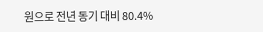원으로 전년 동기 대비 80.4%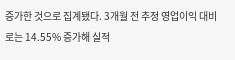증가한 것으로 집계됐다. 3개월 전 추정 영업이익 대비로는 14.55% 증가해 실적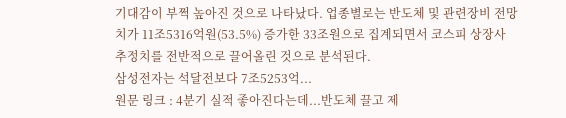기대감이 부쩍 높아진 것으로 나타났다. 업종별로는 반도체 및 관련장비 전망치가 11조5316억원(53.5%) 증가한 33조원으로 집계되면서 코스피 상장사 추정치를 전반적으로 끌어올린 것으로 분석된다.
삼성전자는 석달전보다 7조5253억...
원문 링크 : 4분기 실적 좋아진다는데...반도체 끌고 제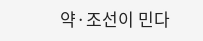약·조선이 민다